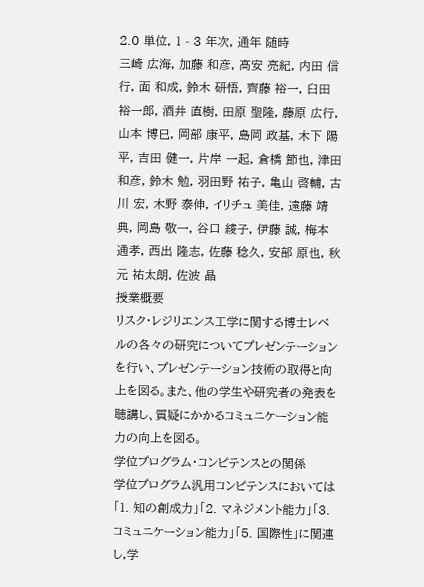2.0 単位, 1 - 3 年次, 通年 随時
三崎 広海, 加藤 和彦, 高安 亮紀, 内田 信行, 面 和成, 鈴木 研悟, 齊藤 裕一, 臼田 裕一郎, 酒井 直樹, 田原 聖隆, 藤原 広行, 山本 博巳, 岡部 康平, 島岡 政基, 木下 陽平, 吉田 健一, 片岸 一起, 倉橋 節也, 津田 和彦, 鈴木 勉, 羽田野 祐子, 亀山 啓輔, 古川 宏, 木野 泰伸, イリチュ 美佳, 遠藤 靖典, 岡島 敬一, 谷口 綾子, 伊藤 誠, 梅本 通孝, 西出 隆志, 佐藤 稔久, 安部 原也, 秋元 祐太朗, 佐波 晶
授業概要
リスク・レジリエンス工学に関する博士レベルの各々の研究についてプレゼンテーションを行い、プレゼンテーション技術の取得と向上を図る。また、他の学生や研究者の発表を聴講し、質疑にかかるコミュニケーション能力の向上を図る。
学位プログラム・コンピテンスとの関係
学位プログラム汎用コンピテンスにおいては「1. 知の創成力」「2. マネジメント能力」「3. コミュニケーション能力」「5. 国際性」に関連し,学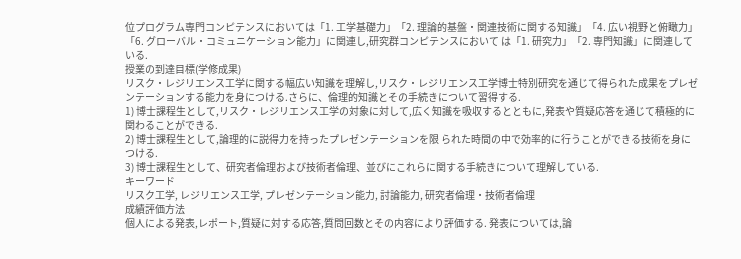位プログラム専門コンピテンスにおいては「1. 工学基礎力」「2. 理論的基盤・関連技術に関する知識」「4. 広い視野と俯瞰力」「6. グローバル・コミュニケーション能力」に関連し,研究群コンピテンスにおいて は「1. 研究力」「2. 専門知識」に関連している.
授業の到達目標(学修成果)
リスク・レジリエンス工学に関する幅広い知識を理解し,リスク・レジリエンス工学博士特別研究を通じて得られた成果をプレゼンテーションする能力を身につける.さらに、倫理的知識とその手続きについて習得する.
1) 博士課程生として,リスク・レジリエンス工学の対象に対して,広く知識を吸収するとともに,発表や質疑応答を通じて積極的に関わることができる.
2) 博士課程生として,論理的に説得力を持ったプレゼンテーションを限 られた時間の中で効率的に行うことができる技術を身につける.
3) 博士課程生として、研究者倫理および技術者倫理、並びにこれらに関する手続きについて理解している.
キーワード
リスク工学, レジリエンス工学, プレゼンテーション能力, 討論能力, 研究者倫理・技術者倫理
成績評価方法
個人による発表,レポート,質疑に対する応答,質問回数とその内容により評価する. 発表については,論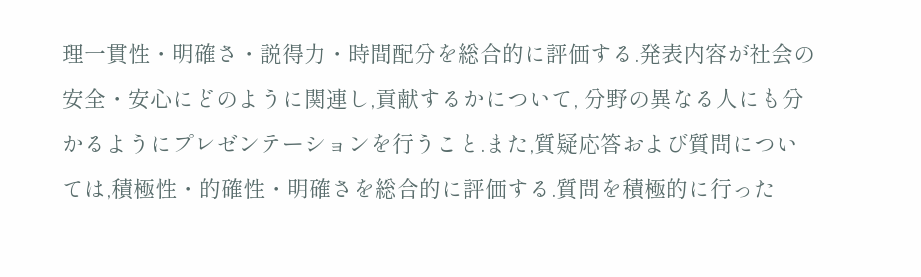理一貫性・明確さ・説得力・時間配分を総合的に評価する.発表内容が社会の安全・安心にどのように関連し,貢献するかについて, 分野の異なる人にも分かるようにプレゼンテーションを行うこと.また,質疑応答および質問については,積極性・的確性・明確さを総合的に評価する.質問を積極的に行った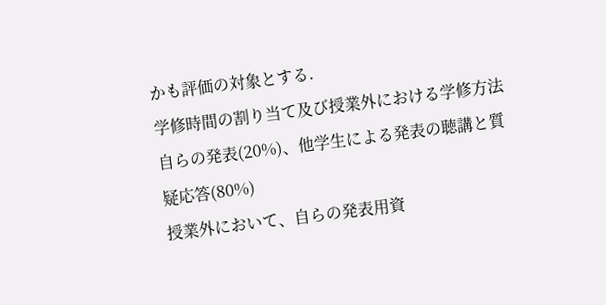かも評価の対象とする.
学修時間の割り当て及び授業外における学修方法
自らの発表(20%)、他学生による発表の聴講と質疑応答(80%)
授業外において、自らの発表用資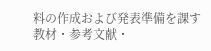料の作成および発表準備を課す
教材・参考文献・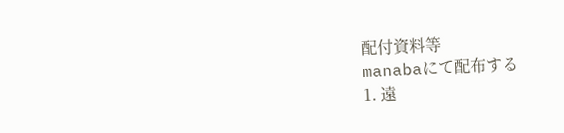配付資料等
manabaにて配布する
1. 遠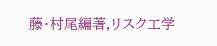藤・村尾編著,リスク工学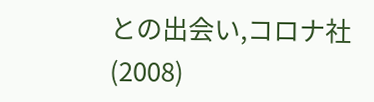との出会い,コロナ社(2008)